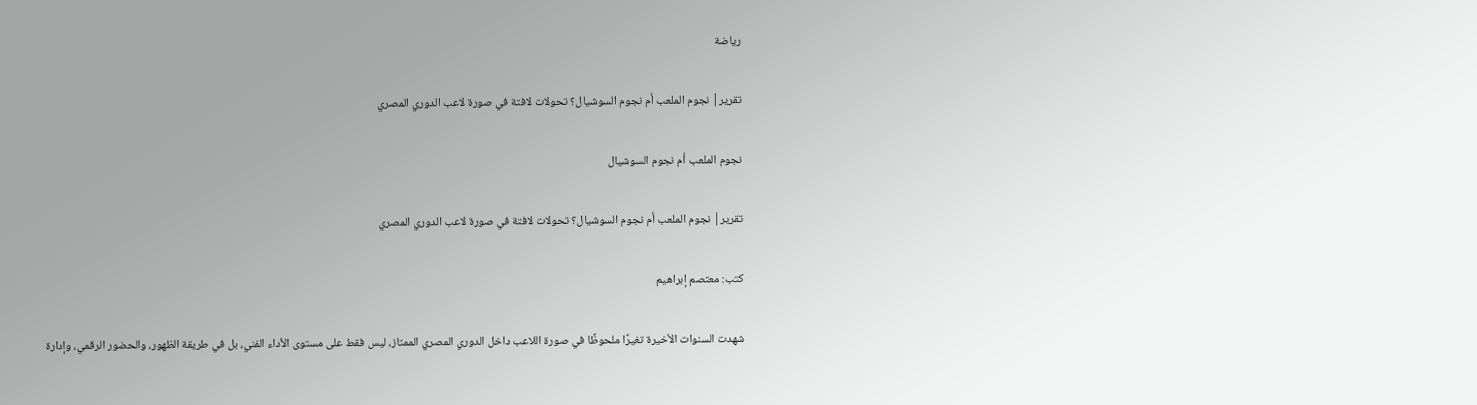رياضة

تقرير| نجوم الملعب أم نجوم السوشيال؟ تحولات لافتة في صورة لاعب الدوري المصري

نجوم الملعب أم نجوم السوشيال

تقرير| نجوم الملعب أم نجوم السوشيال؟ تحولات لافتة في صورة لاعب الدوري المصري

كتب: معتصم إبراهيم

شهدت السنوات الأخيرة تغيرًا ملحوظًا في صورة اللاعب داخل الدوري المصري الممتاز، ليس فقط على مستوى الأداء الفني، بل في طريقة الظهور، والحضور الرقمي، وإدارة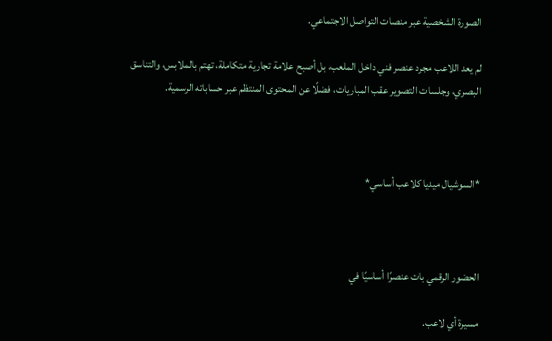الصورة الشخصية عبر منصات التواصل الاجتماعي.

لم يعد اللاعب مجرد عنصر فني داخل الملعب، بل أصبح علامة تجارية متكاملة، تهتم بالملابس، والتناسق البصري، وجلسات التصوير عقب المباريات، فضلًا عن المحتوى المنتظم عبر حساباته الرسمية.



*السوشيال ميديا كلاعب أساسي*



الحضور الرقمي بات عنصرًا أساسيًا في

مسيرة أي لاعب.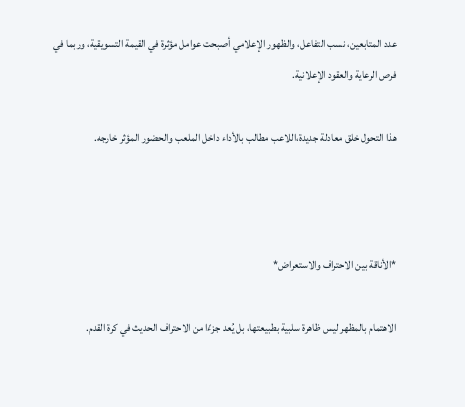عدد المتابعين، نسب التفاعل، والظهور الإعلامي أصبحت عوامل مؤثرة في القيمة التسويقية، وربما في فرص الرعاية والعقود الإعلانية.

هذا التحول خلق معادلة جديدة،اللاعب مطالب بالأداء داخل الملعب والحضور المؤثر خارجه.



*الأناقة بين الاحتراف والاستعراض*

الاهتمام بالمظهر ليس ظاهرة سلبية بطبيعتها، بل يُعد جزءًا من الاحتراف الحديث في كرة القدم.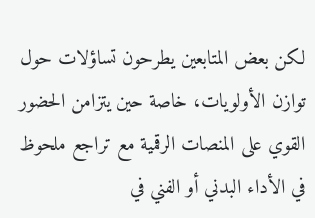لكن بعض المتابعين يطرحون تساؤلات حول توازن الأولويات، خاصة حين يتزامن الحضور القوي على المنصات الرقمية مع تراجع ملحوظ في الأداء البدني أو الفني في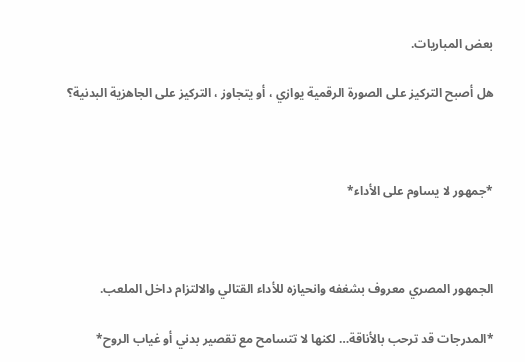بعض المباريات.

هل أصبح التركيز على الصورة الرقمية يوازي ، أو يتجاوز ، التركيز على الجاهزية البدنية؟



*جمهور لا يساوم على الأداء*



الجمهور المصري معروف بشغفه وانحيازه للأداء القتالي والالتزام داخل الملعب.

*المدرجات قد ترحب بالأناقة… لكنها لا تتسامح مع تقصير بدني أو غياب الروح*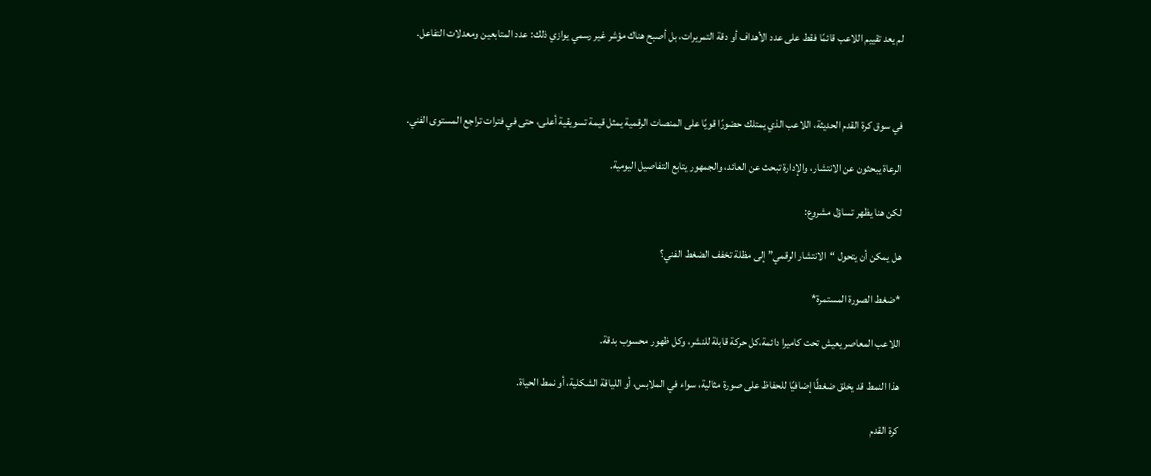لم يعد تقييم اللاعب قائمًا فقط على عدد الأهداف أو دقة التمريرات، بل أصبح هناك مؤشر غير رسمي يوازي ذلك: عدد المتابعين ومعدلات التفاعل.



في سوق كرة القدم الحديثة، اللاعب الذي يمتلك حضورًا قويًا على المنصات الرقمية يمثل قيمة تسويقية أعلى، حتى في فترات تراجع المستوى الفني.

الرعاة يبحثون عن الانتشار، والإدارة تبحث عن العائد، والجمهور يتابع التفاصيل اليومية.

لكن هنا يظهر تساؤل مشروع:

هل يمكن أن يتحول “الانتشار الرقمي” إلى مظلة تخفف الضغط الفني؟

*ضغط الصورة المستمرة*

اللاعب المعاصر يعيش تحت كاميرا دائمة،كل حركة قابلة للنشر، وكل ظهور محسوب بدقة.

هذا النمط قد يخلق ضغطًا إضافيًا للحفاظ على صورة مثالية، سواء في الملابس، أو اللياقة الشكلية، أو نمط الحياة.

كرة القدم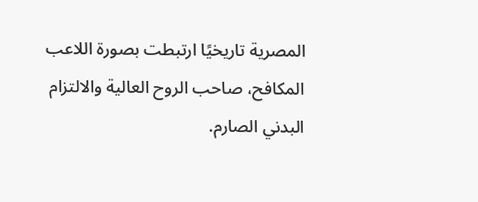المصرية تاريخيًا ارتبطت بصورة اللاعب المكافح، صاحب الروح العالية والالتزام البدني الصارم.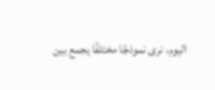اليوم، نرى نموذجًا مختلفًا يجمع بين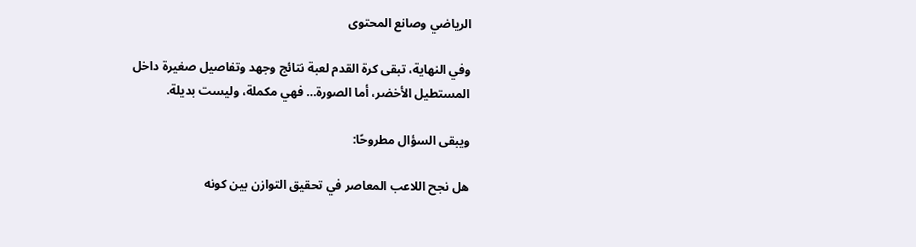الرياضي وصانع المحتوى

وفي النهاية، تبقى كرة القدم لعبة نتائج وجهد وتفاصيل صغيرة داخل المستطيل الأخضر، أما الصورة… فهي مكملة، وليست بديلة.

ويبقى السؤال مطروحًا:

هل نجح اللاعب المعاصر في تحقيق التوازن بين كونه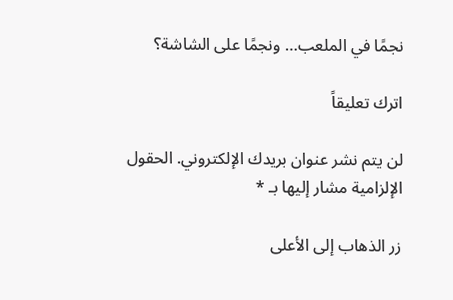نجمًا في الملعب… ونجمًا على الشاشة؟

اترك تعليقاً

لن يتم نشر عنوان بريدك الإلكتروني. الحقول الإلزامية مشار إليها بـ *

زر الذهاب إلى الأعلى